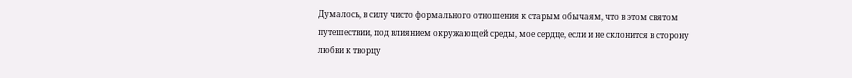Думалось, в силу чисто формального отношения к старым обычаям, что в этом святом путешествии, под влиянием окружающей среды, мое сердце, если и не склонится в сторону любви к творцу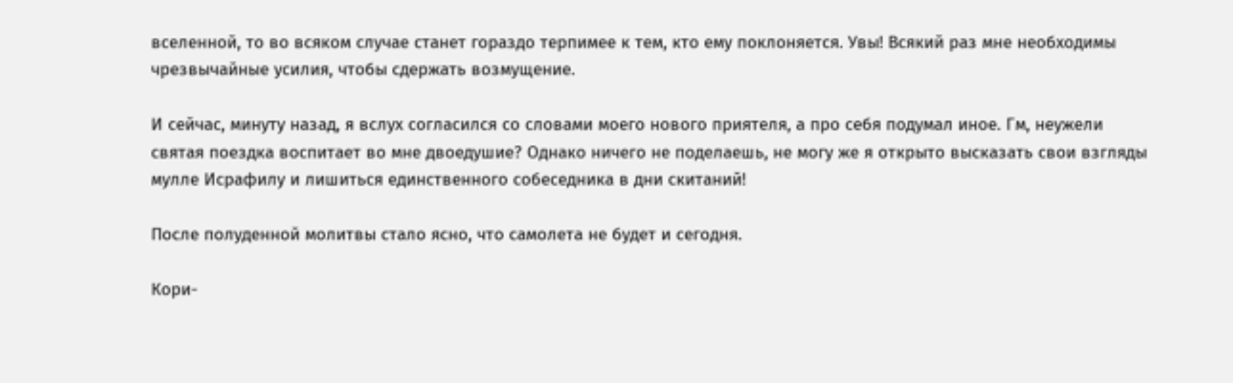вселенной, то во всяком случае станет гораздо терпимее к тем, кто ему поклоняется. Увы! Всякий раз мне необходимы чрезвычайные усилия, чтобы сдержать возмущение.

И сейчас, минуту назад, я вслух согласился со словами моего нового приятеля, а про себя подумал иное. Гм, неужели святая поездка воспитает во мне двоедушие? Однако ничего не поделаешь, не могу же я открыто высказать свои взгляды мулле Исрафилу и лишиться единственного собеседника в дни скитаний!

После полуденной молитвы стало ясно, что самолета не будет и сегодня.

Кори-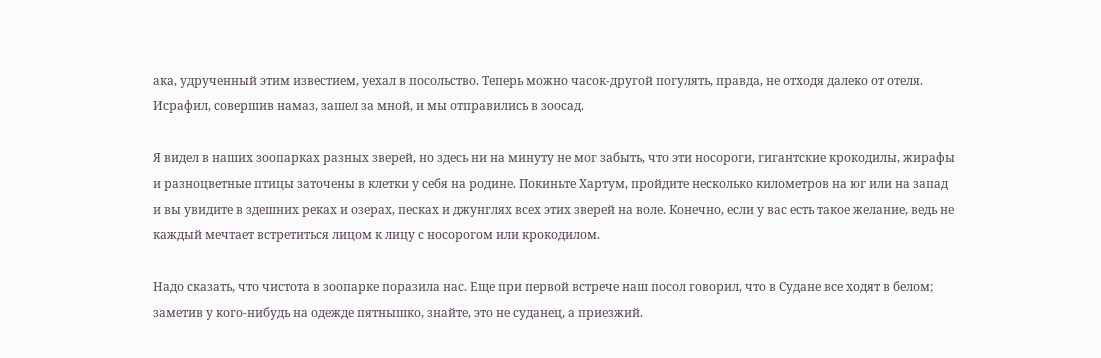ака, удрученный этим известием, уехал в посольство. Теперь можно часок-другой погулять, правда, не отходя далеко от отеля. Исрафил, совершив намаз, зашел за мной, и мы отправились в зоосад.

Я видел в наших зоопарках разных зверей, но здесь ни на минуту не мог забыть, что эти носороги, гигантские крокодилы, жирафы и разноцветные птицы заточены в клетки у себя на родине. Покиньте Хартум, пройдите несколько километров на юг или на запад и вы увидите в здешних реках и озерах, песках и джунглях всех этих зверей на воле. Конечно, если у вас есть такое желание, ведь не каждый мечтает встретиться лицом к лицу с носорогом или крокодилом.

Надо сказать, что чистота в зоопарке поразила нас. Еще при первой встрече наш посол говорил, что в Судане все ходят в белом; заметив у кого-нибудь на одежде пятнышко, знайте, это не суданец, а приезжий.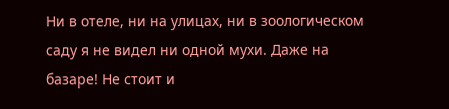Ни в отеле, ни на улицах, ни в зоологическом саду я не видел ни одной мухи. Даже на базаре! Не стоит и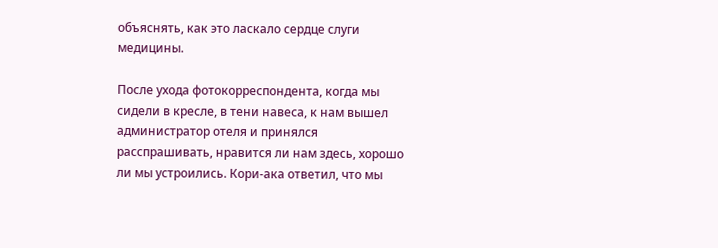объяснять, как это ласкало сердце слуги медицины.

После ухода фотокорреспондента, когда мы сидели в кресле, в тени навеса, к нам вышел администратор отеля и принялся расспрашивать, нравится ли нам здесь, хорошо ли мы устроились. Кори-ака ответил, что мы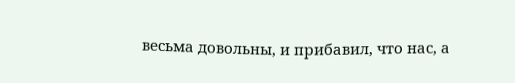весьма довольны, и прибавил, что нас, а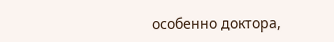особенно доктора,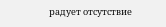радует отсутствие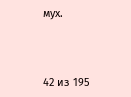мух.



42 из 195